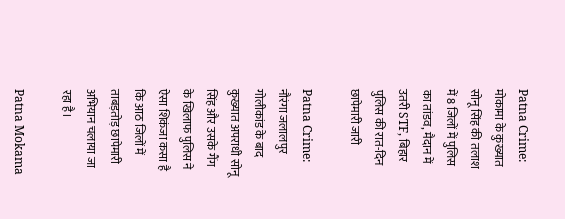Patna Crime: मोकामा के कुख्यात सोनू सिंह की तलाश में 8 जिलों में पुलिस का तांडव, मैदान में उतरी STF, बिहार पुलिस की रात-दिन छापेमारी जारी

Patna Crime: नौरंगा जलालपुर गोलीकांड के बाद कुख्यात अपराधी सोनू सिंह और उसके गैंग के खिलाफ पुलिस ने ऐसा शिकंजा कसा है कि आठ जिलों में ताबड़तोड़ छापेमारी अभियान चलाया जा रहा है।

Patna Mokama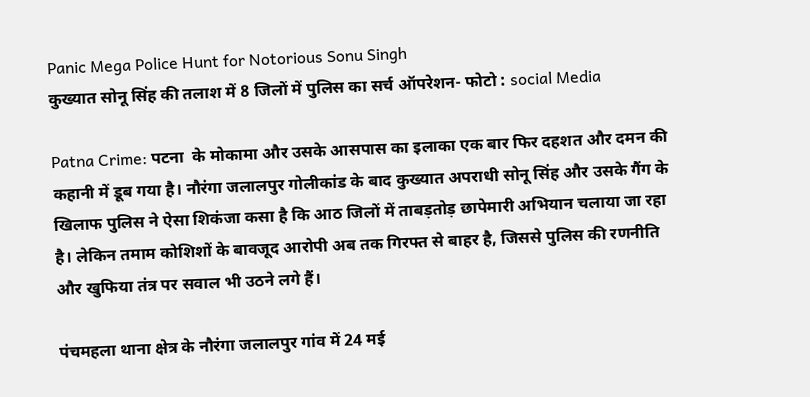Panic Mega Police Hunt for Notorious Sonu Singh
कुख्यात सोनू सिंह की तलाश में 8 जिलों में पुलिस का सर्च ऑपरेशन- फोटो : social Media

Patna Crime: पटना  के मोकामा और उसके आसपास का इलाका एक बार फिर दहशत और दमन की कहानी में डूब गया है। नौरंगा जलालपुर गोलीकांड के बाद कुख्यात अपराधी सोनू सिंह और उसके गैंग के खिलाफ पुलिस ने ऐसा शिकंजा कसा है कि आठ जिलों में ताबड़तोड़ छापेमारी अभियान चलाया जा रहा है। लेकिन तमाम कोशिशों के बावजूद आरोपी अब तक गिरफ्त से बाहर है, जिससे पुलिस की रणनीति और खुफिया तंत्र पर सवाल भी उठने लगे हैं।

पंचमहला थाना क्षेत्र के नौरंगा जलालपुर गांव में 24 मई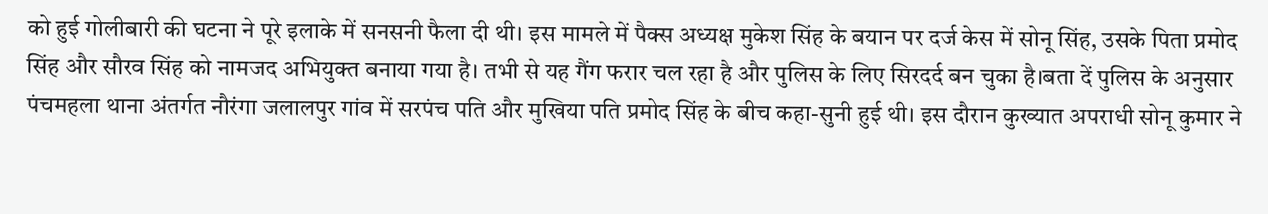को हुई गोलीबारी की घटना ने पूरे इलाके में सनसनी फैला दी थी। इस मामले में पैक्स अध्यक्ष मुकेश सिंह के बयान पर दर्ज केस में सोनू सिंह, उसके पिता प्रमोद सिंह और सौरव सिंह को नामजद अभियुक्त बनाया गया है। तभी से यह गैंग फरार चल रहा है और पुलिस के लिए सिरदर्द बन चुका है।बता दें पुलिस के अनुसार पंचमहला थाना अंतर्गत नौरंगा जलालपुर गांव में सरपंच पति और मुखिया पति प्रमोद सिंह के बीच कहा-सुनी हुई थी। इस दौरान कुख्यात अपराधी सोनू कुमार ने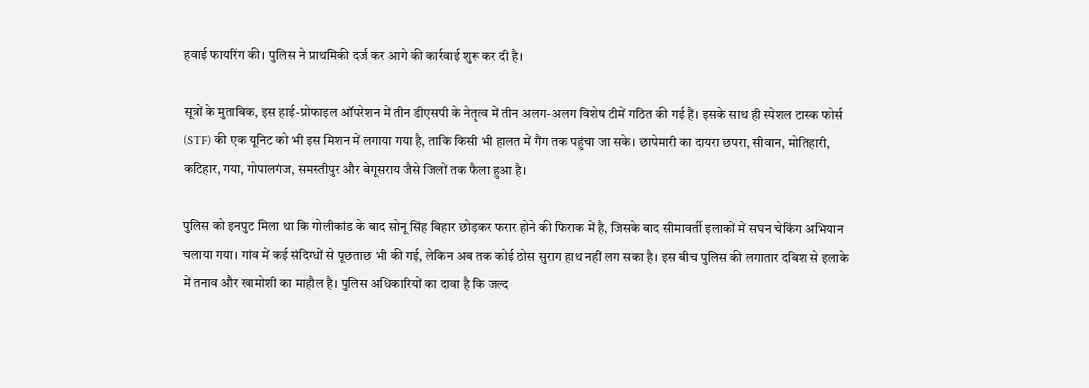हवाई फायरिंग की। पुलिस ने प्राथमिकी दर्ज कर आगे की कार्रवाई शुरू कर दी है।

सूत्रों के मुताबिक, इस हाई-प्रोफाइल ऑपरेशन में तीन डीएसपी के नेतृत्व में तीन अलग-अलग विशेष टीमें गठित की गई हैं। इसके साथ ही स्पेशल टास्क फोर्स (STF) की एक यूनिट को भी इस मिशन में लगाया गया है, ताकि किसी भी हालत में गैंग तक पहुंचा जा सके। छापेमारी का दायरा छपरा, सीवान, मोतिहारी, कटिहार, गया, गोपालगंज, समस्तीपुर और बेगूसराय जैसे जिलों तक फैला हुआ है।

पुलिस को इनपुट मिला था कि गोलीकांड के बाद सोनू सिंह बिहार छोड़कर फरार होने की फिराक में है, जिसके बाद सीमावर्ती इलाकों में सघन चेकिंग अभियान चलाया गया। गांव में कई संदिग्धों से पूछताछ भी की गई, लेकिन अब तक कोई ठोस सुराग हाथ नहीं लग सका है। इस बीच पुलिस की लगातार दबिश से इलाके में तनाव और खामोशी का माहौल है। पुलिस अधिकारियों का दावा है कि जल्द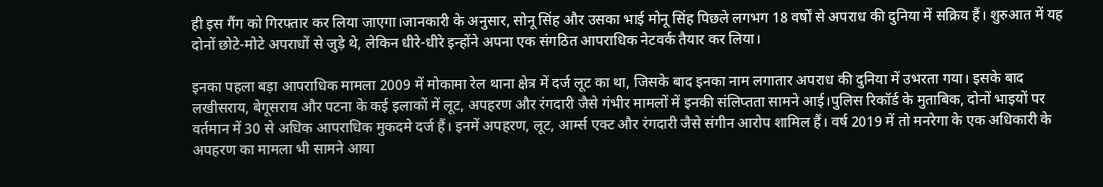ही इस गैंग को गिरफ्तार कर लिया जाएगा।जानकारी के अनुसार, सोनू सिंह और उसका भाई मोनू सिंह पिछले लगभग 18 वर्षों से अपराध की दुनिया में सक्रिय हैं। शुरुआत में यह दोनों छोटे-मोटे अपराधों से जुड़े थे, लेकिन धीरे-धीरे इन्होंने अपना एक संगठित आपराधिक नेटवर्क तैयार कर लिया।

इनका पहला बड़ा आपराधिक मामला 2009 में मोकामा रेल थाना क्षेत्र में दर्ज लूट का था, जिसके बाद इनका नाम लगातार अपराध की दुनिया में उभरता गया। इसके बाद लखीसराय, बेगूसराय और पटना के कई इलाकों में लूट, अपहरण और रंगदारी जैसे गंभीर मामलों में इनकी संलिप्तता सामने आई।पुलिस रिकॉर्ड के मुताबिक, दोनों भाइयों पर वर्तमान में 30 से अधिक आपराधिक मुकदमे दर्ज हैं। इनमें अपहरण, लूट, आर्म्स एक्ट और रंगदारी जैसे संगीन आरोप शामिल हैं। वर्ष 2019 में तो मनरेगा के एक अधिकारी के अपहरण का मामला भी सामने आया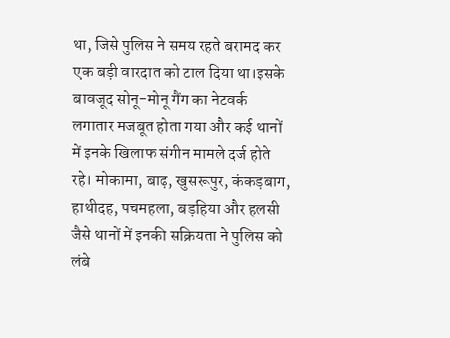था, जिसे पुलिस ने समय रहते बरामद कर एक बड़ी वारदात को टाल दिया था।इसके बावजूद सोनू-मोनू गैंग का नेटवर्क लगातार मजबूत होता गया और कई थानों में इनके खिलाफ संगीन मामले दर्ज होते रहे। मोकामा, बाढ़, खुसरूपुर, कंकड़बाग, हाथीदह, पचमहला, बड़हिया और हलसी जैसे थानों में इनकी सक्रियता ने पुलिस को लंबे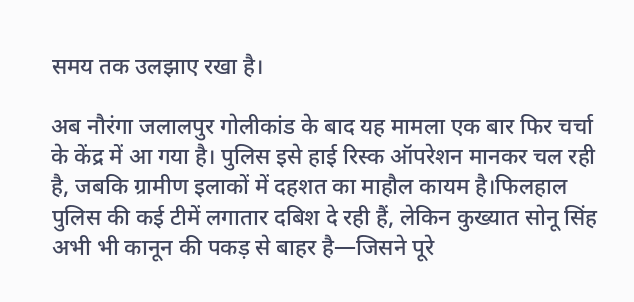समय तक उलझाए रखा है।

अब नौरंगा जलालपुर गोलीकांड के बाद यह मामला एक बार फिर चर्चा के केंद्र में आ गया है। पुलिस इसे हाई रिस्क ऑपरेशन मानकर चल रही है, जबकि ग्रामीण इलाकों में दहशत का माहौल कायम है।फिलहाल पुलिस की कई टीमें लगातार दबिश दे रही हैं, लेकिन कुख्यात सोनू सिंह अभी भी कानून की पकड़ से बाहर है—जिसने पूरे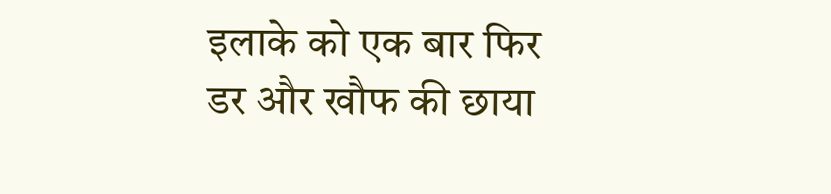इलाके को एक बार फिर डर और खौफ की छाया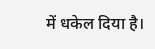में धकेल दिया है।